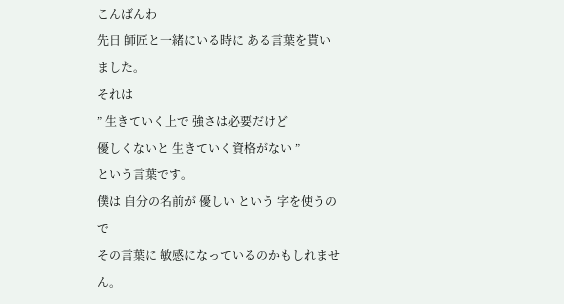こんばんわ
先日 師匠と一緒にいる時に ある言葉を貰いました。
それは
” 生きていく上で 強さは必要だけど
優しくないと 生きていく資格がない ”
という言葉です。
僕は 自分の名前が 優しい という 字を使うので
その言葉に 敏感になっているのかもしれません。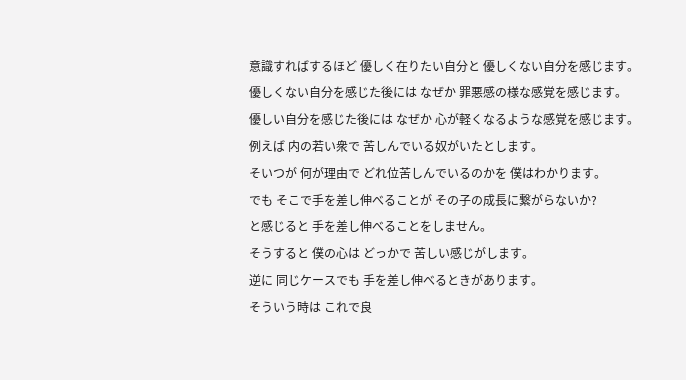意識すればするほど 優しく在りたい自分と 優しくない自分を感じます。
優しくない自分を感じた後には なぜか 罪悪感の様な感覚を感じます。
優しい自分を感じた後には なぜか 心が軽くなるような感覚を感じます。
例えば 内の若い衆で 苦しんでいる奴がいたとします。
そいつが 何が理由で どれ位苦しんでいるのかを 僕はわかります。
でも そこで手を差し伸べることが その子の成長に繋がらないか?
と感じると 手を差し伸べることをしません。
そうすると 僕の心は どっかで 苦しい感じがします。
逆に 同じケースでも 手を差し伸べるときがあります。
そういう時は これで良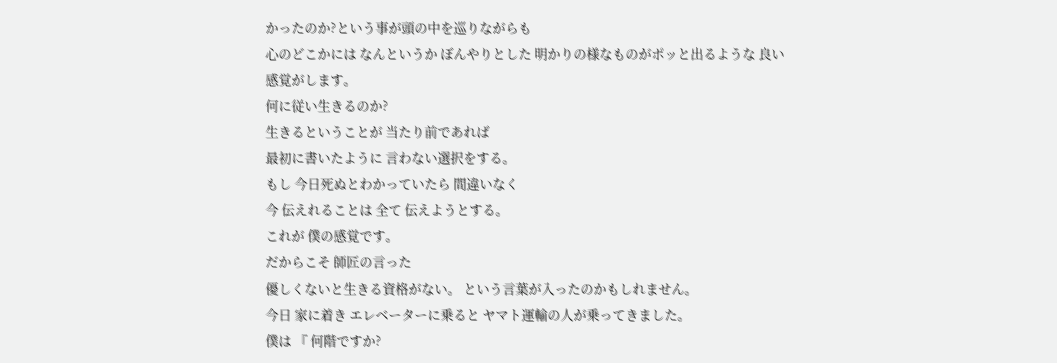かったのか?という事が頭の中を巡りながらも
心のどこかには なんというか ぼんやりとした 明かりの様なものがポッと出るような 良い感覚がします。
何に従い生きるのか?
生きるということが 当たり前であれば
最初に書いたように 言わない選択をする。
もし 今日死ぬとわかっていたら 間違いなく
今 伝えれることは 全て 伝えようとする。
これが 僕の感覚です。
だからこそ 師匠の言った
優しくないと生きる資格がない。 という言葉が入ったのかもしれません。
今日 家に着き エレベーターに乗ると ヤマト運輸の人が乗ってきました。
僕は 『 何階ですか?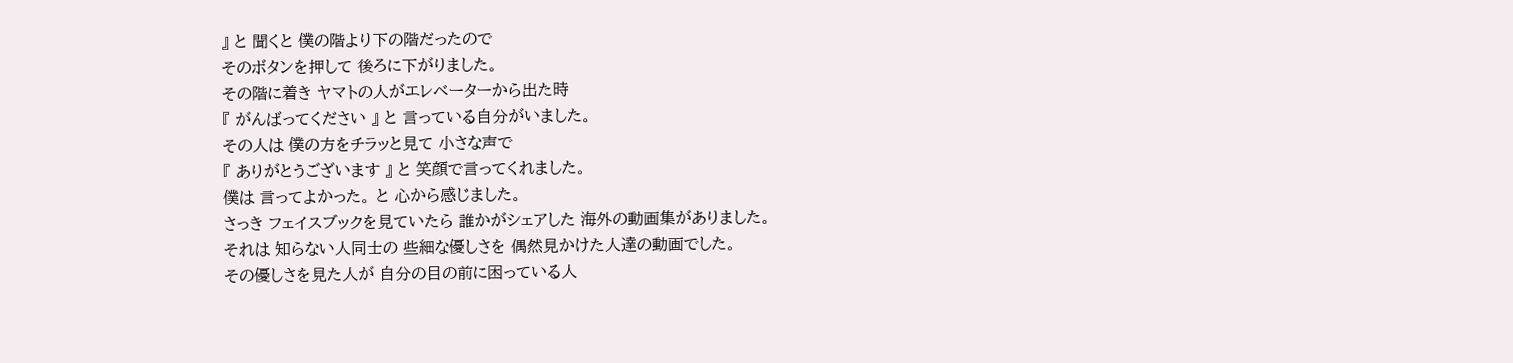』 と 聞くと 僕の階より下の階だったので
そのボタンを押して 後ろに下がりました。
その階に着き ヤマトの人がエレベーターから出た時
『 がんばってください 』 と 言っている自分がいました。
その人は 僕の方をチラッと見て 小さな声で
『 ありがとうございます 』 と 笑顔で言ってくれました。
僕は 言ってよかった。 と 心から感じました。
さっき フェイスブックを見ていたら 誰かがシェアした 海外の動画集がありました。
それは 知らない人同士の 些細な優しさを 偶然見かけた人達の動画でした。
その優しさを見た人が 自分の目の前に困っている人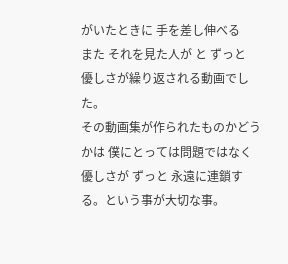がいたときに 手を差し伸べる
また それを見た人が と ずっと
優しさが繰り返される動画でした。
その動画集が作られたものかどうかは 僕にとっては問題ではなく
優しさが ずっと 永遠に連鎖する。という事が大切な事。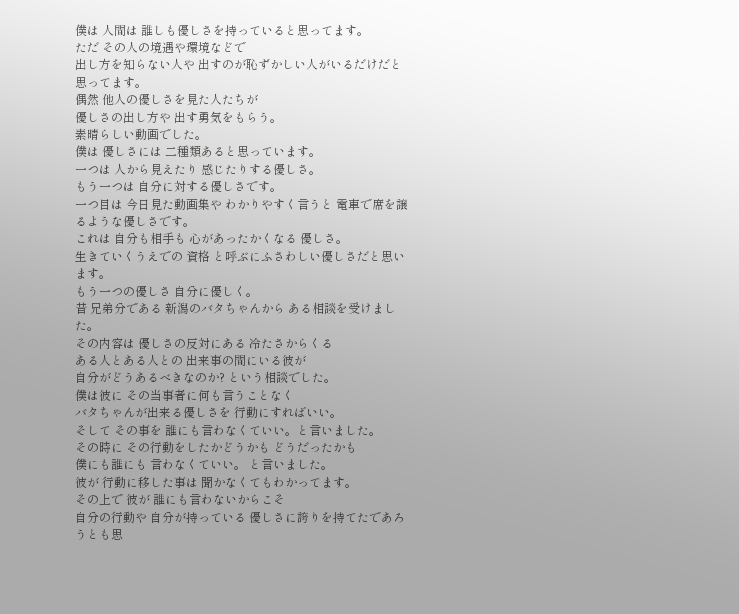僕は 人間は 誰しも優しさを持っていると思ってます。
ただ その人の境遇や環境などで
出し方を知らない人や 出すのが恥ずかしい人がいるだけだと思ってます。
偶然 他人の優しさを見た人たちが
優しさの出し方や 出す勇気をもらう。
素晴らしい動画でした。
僕は 優しさには 二種類あると思っています。
一つは 人から見えたり 感じたりする優しさ。
もう一つは 自分に対する優しさです。
一つ目は 今日見た動画集や わかりやすく言うと 電車で席を譲るような優しさです。
これは 自分も相手も 心があったかくなる 優しさ。
生きていくうえでの 資格 と呼ぶにふさわしい優しさだと思います。
もう一つの優しさ 自分に優しく。
昔 兄弟分である 新潟のバタちゃんから ある相談を受けました。
その内容は 優しさの反対にある 冷たさからくる
ある人とある人との 出来事の間にいる彼が
自分がどうあるべきなのか? という相談でした。
僕は彼に その当事者に何も言うことなく
バタちゃんが出来る優しさを 行動にすればいい。
そして その事を 誰にも言わなくていい。と言いました。
その時に その行動をしたかどうかも どうだったかも
僕にも誰にも 言わなくていい。 と言いました。
彼が 行動に移した事は 聞かなくてもわかってます。
その上で 彼が 誰にも言わないからこそ
自分の行動や 自分が持っている 優しさに誇りを持てたであろうとも思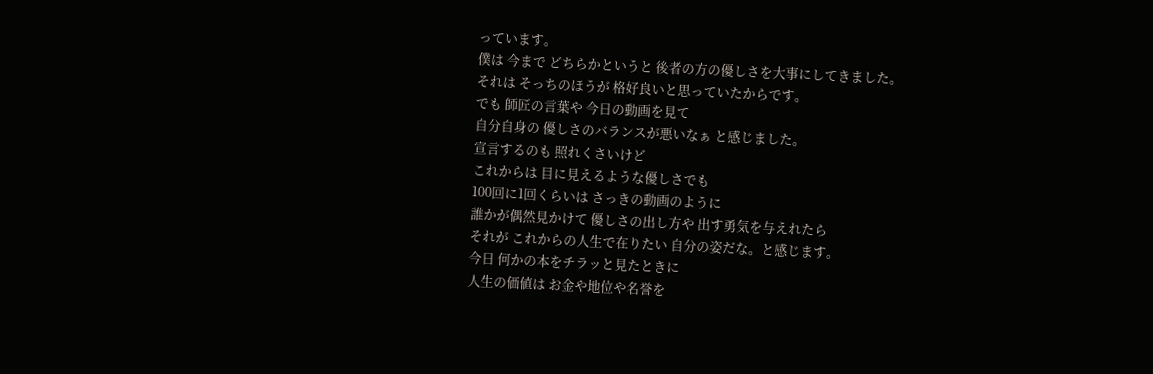っています。
僕は 今まで どちらかというと 後者の方の優しさを大事にしてきました。
それは そっちのほうが 格好良いと思っていたからです。
でも 師匠の言葉や 今日の動画を見て
自分自身の 優しさのバランスが悪いなぁ と感じました。
宣言するのも 照れくさいけど
これからは 目に見えるような優しさでも
100回に1回くらいは さっきの動画のように
誰かが偶然見かけて 優しさの出し方や 出す勇気を与えれたら
それが これからの人生で在りたい 自分の姿だな。と感じます。
今日 何かの本をチラッと見たときに
人生の価値は お金や地位や名誉を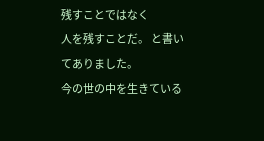残すことではなく
人を残すことだ。 と書いてありました。
今の世の中を生きている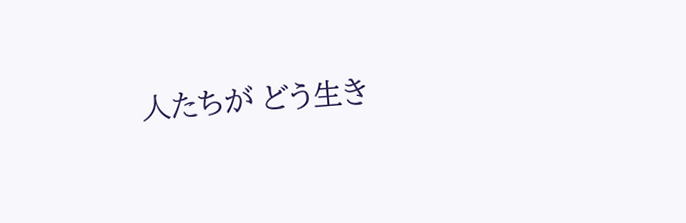人たちが どう生き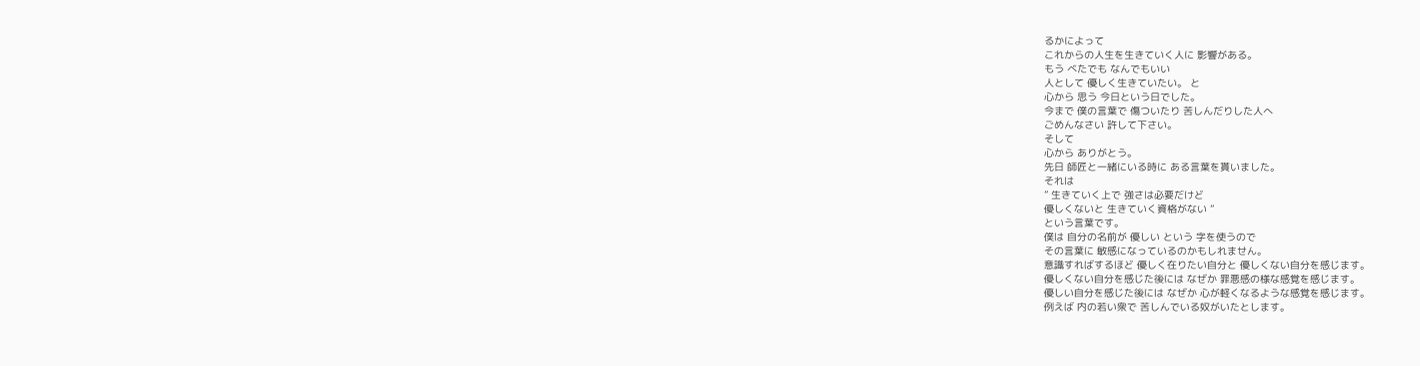るかによって
これからの人生を生きていく人に 影響がある。
もう べたでも なんでもいい
人として 優しく生きていたい。 と
心から 思う 今日という日でした。
今まで 僕の言葉で 傷ついたり 苦しんだりした人へ
ごめんなさい 許して下さい。
そして
心から ありがとう。
先日 師匠と一緒にいる時に ある言葉を貰いました。
それは
” 生きていく上で 強さは必要だけど
優しくないと 生きていく資格がない ”
という言葉です。
僕は 自分の名前が 優しい という 字を使うので
その言葉に 敏感になっているのかもしれません。
意識すればするほど 優しく在りたい自分と 優しくない自分を感じます。
優しくない自分を感じた後には なぜか 罪悪感の様な感覚を感じます。
優しい自分を感じた後には なぜか 心が軽くなるような感覚を感じます。
例えば 内の若い衆で 苦しんでいる奴がいたとします。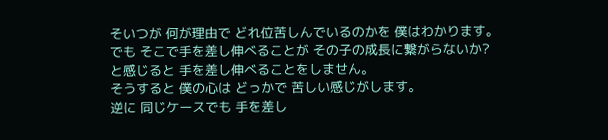そいつが 何が理由で どれ位苦しんでいるのかを 僕はわかります。
でも そこで手を差し伸べることが その子の成長に繋がらないか?
と感じると 手を差し伸べることをしません。
そうすると 僕の心は どっかで 苦しい感じがします。
逆に 同じケースでも 手を差し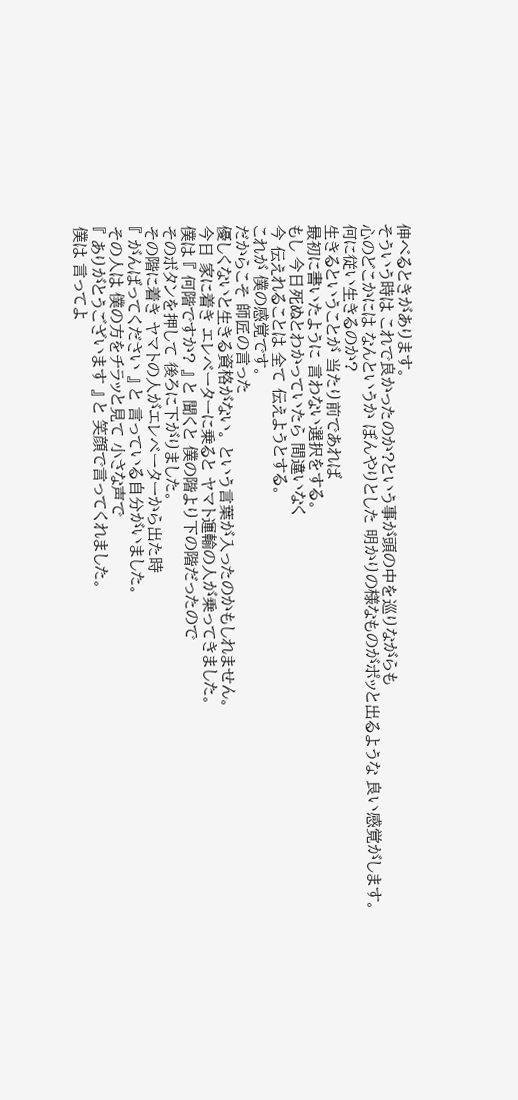伸べるときがあります。
そういう時は これで良かったのか?という事が頭の中を巡りながらも
心のどこかには なんというか ぼんやりとした 明かりの様なものがポッと出るような 良い感覚がします。
何に従い生きるのか?
生きるということが 当たり前であれば
最初に書いたように 言わない選択をする。
もし 今日死ぬとわかっていたら 間違いなく
今 伝えれることは 全て 伝えようとする。
これが 僕の感覚です。
だからこそ 師匠の言った
優しくないと生きる資格がない。 という言葉が入ったのかもしれません。
今日 家に着き エレベーターに乗ると ヤマト運輸の人が乗ってきました。
僕は 『 何階ですか? 』 と 聞くと 僕の階より下の階だったので
そのボタンを押して 後ろに下がりました。
その階に着き ヤマトの人がエレベーターから出た時
『 がんばってください 』 と 言っている自分がいました。
その人は 僕の方をチラッと見て 小さな声で
『 ありがとうございます 』 と 笑顔で言ってくれました。
僕は 言ってよ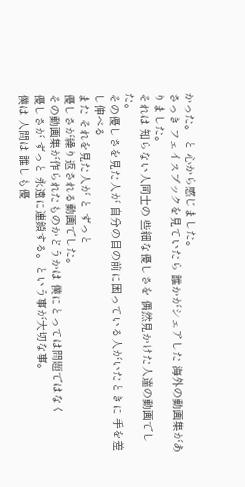かった。 と 心から感じました。
さっき フェイスブックを見ていたら 誰かがシェアした 海外の動画集がありました。
それは 知らない人同士の 些細な優しさを 偶然見かけた人達の動画でした。
その優しさを見た人が 自分の目の前に困っている人がいたときに 手を差し伸べる
また それを見た人が と ずっと
優しさが繰り返される動画でした。
その動画集が作られたものかどうかは 僕にとっては問題ではなく
優しさが ずっと 永遠に連鎖する。という事が大切な事。
僕は 人間は 誰しも優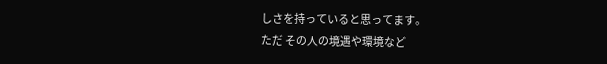しさを持っていると思ってます。
ただ その人の境遇や環境など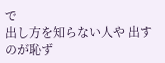で
出し方を知らない人や 出すのが恥ず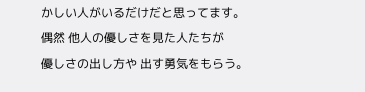かしい人がいるだけだと思ってます。
偶然 他人の優しさを見た人たちが
優しさの出し方や 出す勇気をもらう。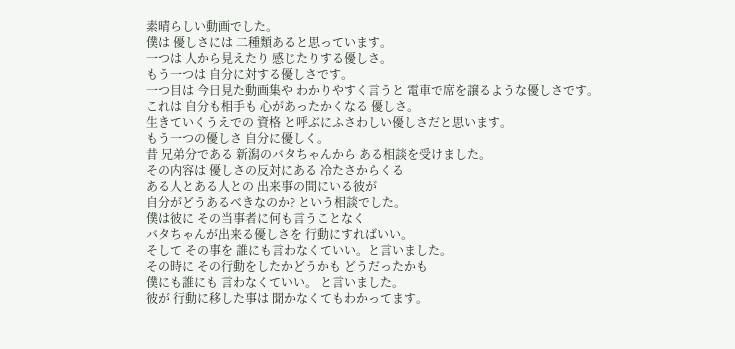素晴らしい動画でした。
僕は 優しさには 二種類あると思っています。
一つは 人から見えたり 感じたりする優しさ。
もう一つは 自分に対する優しさです。
一つ目は 今日見た動画集や わかりやすく言うと 電車で席を譲るような優しさです。
これは 自分も相手も 心があったかくなる 優しさ。
生きていくうえでの 資格 と呼ぶにふさわしい優しさだと思います。
もう一つの優しさ 自分に優しく。
昔 兄弟分である 新潟のバタちゃんから ある相談を受けました。
その内容は 優しさの反対にある 冷たさからくる
ある人とある人との 出来事の間にいる彼が
自分がどうあるべきなのか? という相談でした。
僕は彼に その当事者に何も言うことなく
バタちゃんが出来る優しさを 行動にすればいい。
そして その事を 誰にも言わなくていい。と言いました。
その時に その行動をしたかどうかも どうだったかも
僕にも誰にも 言わなくていい。 と言いました。
彼が 行動に移した事は 聞かなくてもわかってます。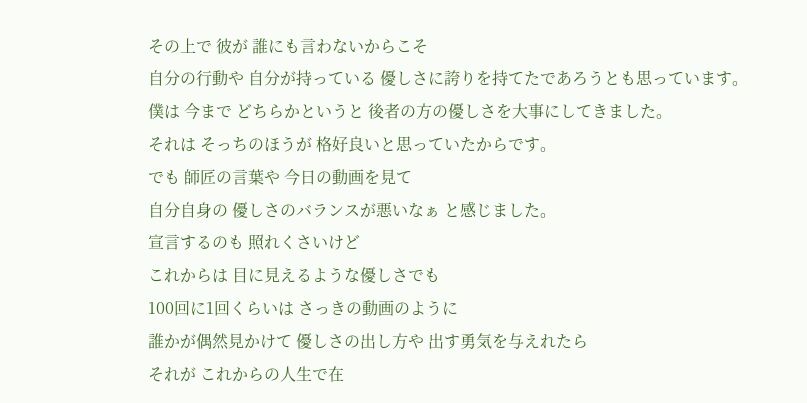その上で 彼が 誰にも言わないからこそ
自分の行動や 自分が持っている 優しさに誇りを持てたであろうとも思っています。
僕は 今まで どちらかというと 後者の方の優しさを大事にしてきました。
それは そっちのほうが 格好良いと思っていたからです。
でも 師匠の言葉や 今日の動画を見て
自分自身の 優しさのバランスが悪いなぁ と感じました。
宣言するのも 照れくさいけど
これからは 目に見えるような優しさでも
100回に1回くらいは さっきの動画のように
誰かが偶然見かけて 優しさの出し方や 出す勇気を与えれたら
それが これからの人生で在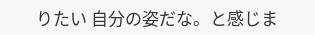りたい 自分の姿だな。と感じま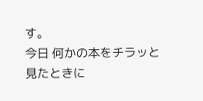す。
今日 何かの本をチラッと見たときに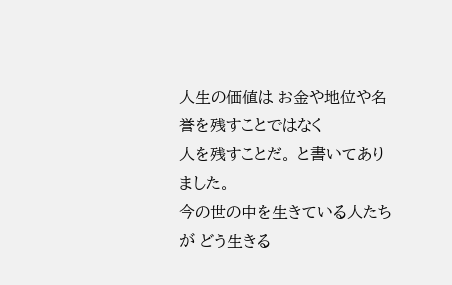人生の価値は お金や地位や名誉を残すことではなく
人を残すことだ。 と書いてありました。
今の世の中を生きている人たちが どう生きる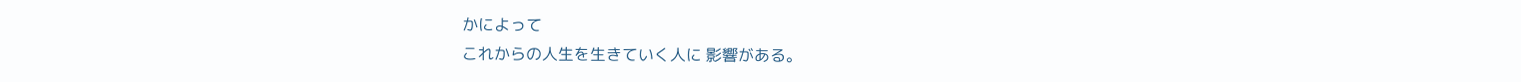かによって
これからの人生を生きていく人に 影響がある。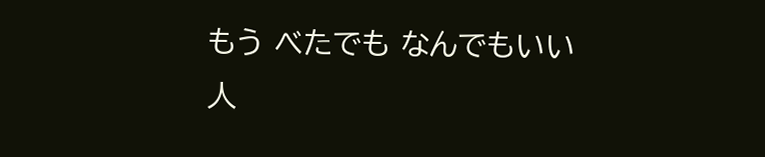もう べたでも なんでもいい
人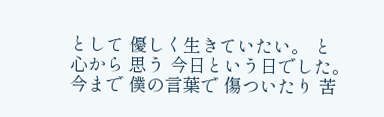として 優しく生きていたい。 と
心から 思う 今日という日でした。
今まで 僕の言葉で 傷ついたり 苦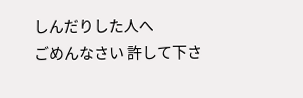しんだりした人へ
ごめんなさい 許して下さ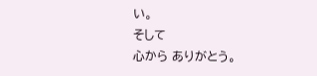い。
そして
心から ありがとう。